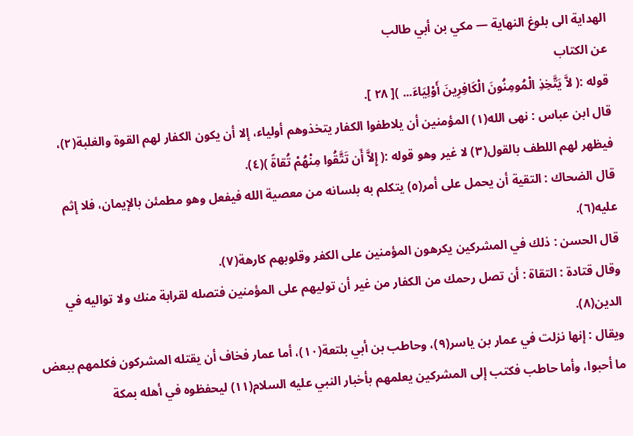الهداية الى بلوغ النهاية — مكي بن أبي طالب
عن الكتاب
قوله :( لاَّ يَتَّخِذِ الْمُومِنُونَ الْكَافِرِينَ أَوْلِيَاءَ... )[ ٢٨ ].
قال ابن عباس : نهى الله(١) المؤمنين أن يلاطفوا الكفار يتخذوهم أولياء، إلا أن يكون الكفار لهم القوة والغلبة(٢)، فيظهر لهم اللطف بالقول(٣) لا غير وهو قوله :( إِلاَّ أَن تَتَّقُوا مِنْهُمْ تُقاةً )(٤).
قال الضحاك : التقية أن يحمل على أمر(٥) يتكلم به بلسانه من معصية الله فيفعل وهو مطمئن بالإيمان، فلا إثم عليه(٦).
قال الحسن : ذلك في المشركين يكرهون المؤمنين على الكفر وقلوبهم كارهة(٧).
وقال قتادة : التقاة : أن تصل رحمك من الكفار من غير أن توليهم على المؤمنين فتصله لقرابة منك ولا تواليه في الدين(٨).
ويقال : إنها نزلت في عمار بن ياسر(٩)، وحاطب بن أبي بلتعة(١٠)، أما عمار فخاف أن يقتله المشركون فكلمهم ببعض ما أحبوا، وأما حاطب فكتب إلى المشركين يعلمهم بأخبار النبي عليه السلام(١١) ليحفظوه في أهله بمكة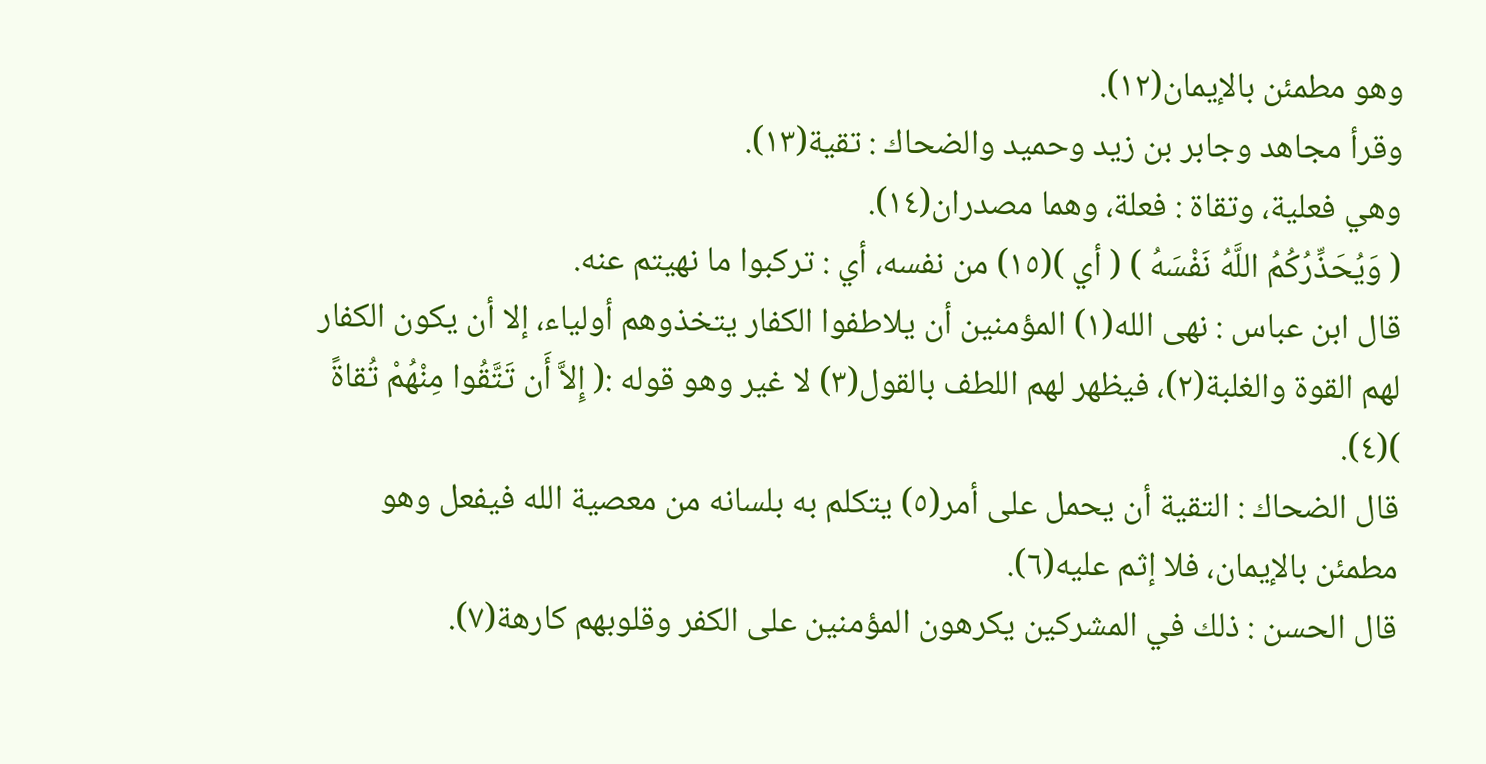وهو مطمئن بالإيمان(١٢).
وقرأ مجاهد وجابر بن زيد وحميد والضحاك : تقية(١٣).
وهي فعلية، وتقاة : فعلة، وهما مصدران(١٤).
( وَيُحَذِّرُكُمُ اللَّهُ نَفْسَهُ ) ( أي )(١٥) من نفسه، أي : تركبوا ما نهيتم عنه.
قال ابن عباس : نهى الله(١) المؤمنين أن يلاطفوا الكفار يتخذوهم أولياء، إلا أن يكون الكفار لهم القوة والغلبة(٢)، فيظهر لهم اللطف بالقول(٣) لا غير وهو قوله :( إِلاَّ أَن تَتَّقُوا مِنْهُمْ تُقاةً )(٤).
قال الضحاك : التقية أن يحمل على أمر(٥) يتكلم به بلسانه من معصية الله فيفعل وهو مطمئن بالإيمان، فلا إثم عليه(٦).
قال الحسن : ذلك في المشركين يكرهون المؤمنين على الكفر وقلوبهم كارهة(٧).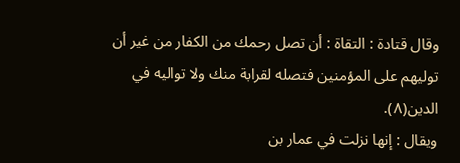وقال قتادة : التقاة : أن تصل رحمك من الكفار من غير أن توليهم على المؤمنين فتصله لقرابة منك ولا تواليه في الدين(٨).
ويقال : إنها نزلت في عمار بن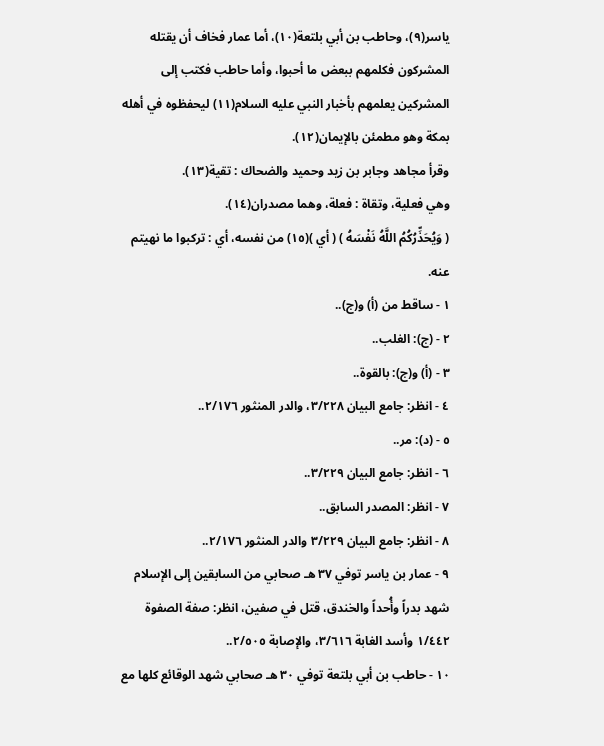ياسر(٩)، وحاطب بن أبي بلتعة(١٠)، أما عمار فخاف أن يقتله المشركون فكلمهم ببعض ما أحبوا، وأما حاطب فكتب إلى المشركين يعلمهم بأخبار النبي عليه السلام(١١) ليحفظوه في أهله بمكة وهو مطمئن بالإيمان(١٢).
وقرأ مجاهد وجابر بن زيد وحميد والضحاك : تقية(١٣).
وهي فعلية، وتقاة : فعلة، وهما مصدران(١٤).
( وَيُحَذِّرُكُمُ اللَّهُ نَفْسَهُ ) ( أي )(١٥) من نفسه، أي : تركبوا ما نهيتم عنه.
١ - ساقط من (أ) و(ج)..
٢ - (ج): الغلب..
٣ - (أ) و(ج): بالقوة..
٤ - انظر: جامع البيان ٣/٢٢٨، والدر المنثور ٢/١٧٦..
٥ - (د): مر..
٦ - انظر: جامع البيان ٣/٢٢٩..
٧ - انظر: المصدر السابق..
٨ - انظر: جامع البيان ٣/٢٢٩ والدر المنثور ٢/١٧٦..
٩ - عمار بن ياسر توفي ٣٧ هـ صحابي من السابقين إلى الإسلام شهد بدراً وأُحداً والخندق، قتل في صفين، انظر: صفة الصفوة ١/٤٤٢ وأسد الغابة ٣/٦١٦، والإصابة ٢/٥٠٥..
١٠ - حاطب بن أبي بلتعة توفي ٣٠ هـ صحابي شهد الوقائع كلها مع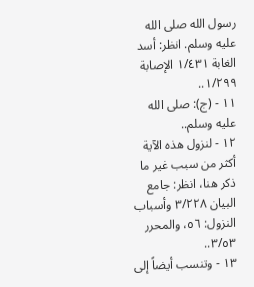رسول الله صلى الله عليه وسلم. انظر: أسد الغابة ١/٤٣١ الإصابة ١/٢٩٩..
١١ - (ج): صلى الله عليه وسلم..
١٢ - لنزول هذه الآية أكثر من سبب غير ما ذكر هنا، انظر: جامع البيان ٣/٢٢٨ وأسباب النزول: ٥٦، والمحرر ٣/٥٣..
١٣ - وتنسب أيضاً إلى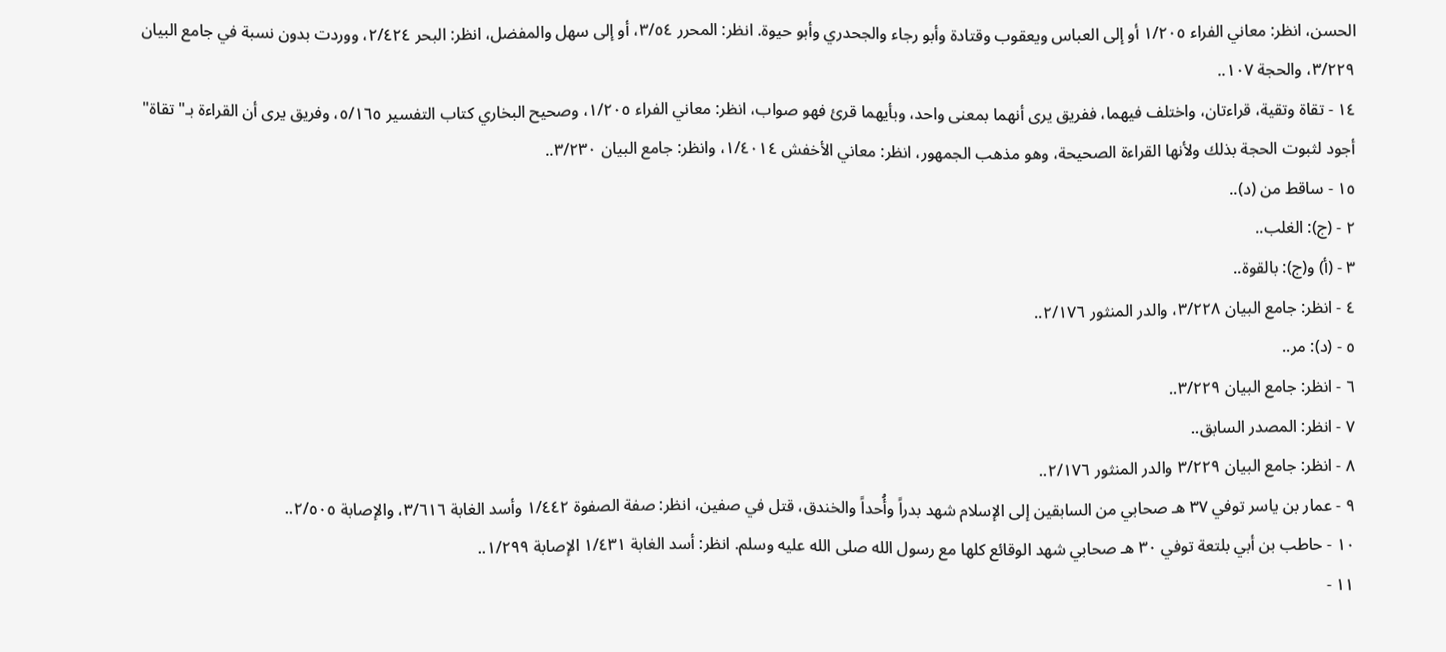الحسن، انظر: معاني الفراء ١/٢٠٥ أو إلى العباس ويعقوب وقتادة وأبو رجاء والجحدري وأبو حيوة. انظر: المحرر ٣/٥٤، أو إلى سهل والمفضل، انظر: البحر ٢/٤٢٤، ووردت بدون نسبة في جامع البيان ٣/٢٢٩، والحجة ١٠٧..
١٤ - تقاة وتقية، قراءتان، واختلف فيهما، ففريق يرى أنهما بمعنى واحد، وبأيهما قرئ فهو صواب، انظر: معاني الفراء ١/٢٠٥، وصحيح البخاري كتاب التفسير ٥/١٦٥، وفريق يرى أن القراءة بـ"تقاة" أجود لثبوت الحجة بذلك ولأنها القراءة الصحيحة، وهو مذهب الجمهور، انظر: معاني الأخفش ١/٤٠١٤، وانظر: جامع البيان ٣/٢٣٠..
١٥ - ساقط من (د)..
٢ - (ج): الغلب..
٣ - (أ) و(ج): بالقوة..
٤ - انظر: جامع البيان ٣/٢٢٨، والدر المنثور ٢/١٧٦..
٥ - (د): مر..
٦ - انظر: جامع البيان ٣/٢٢٩..
٧ - انظر: المصدر السابق..
٨ - انظر: جامع البيان ٣/٢٢٩ والدر المنثور ٢/١٧٦..
٩ - عمار بن ياسر توفي ٣٧ هـ صحابي من السابقين إلى الإسلام شهد بدراً وأُحداً والخندق، قتل في صفين، انظر: صفة الصفوة ١/٤٤٢ وأسد الغابة ٣/٦١٦، والإصابة ٢/٥٠٥..
١٠ - حاطب بن أبي بلتعة توفي ٣٠ هـ صحابي شهد الوقائع كلها مع رسول الله صلى الله عليه وسلم. انظر: أسد الغابة ١/٤٣١ الإصابة ١/٢٩٩..
١١ -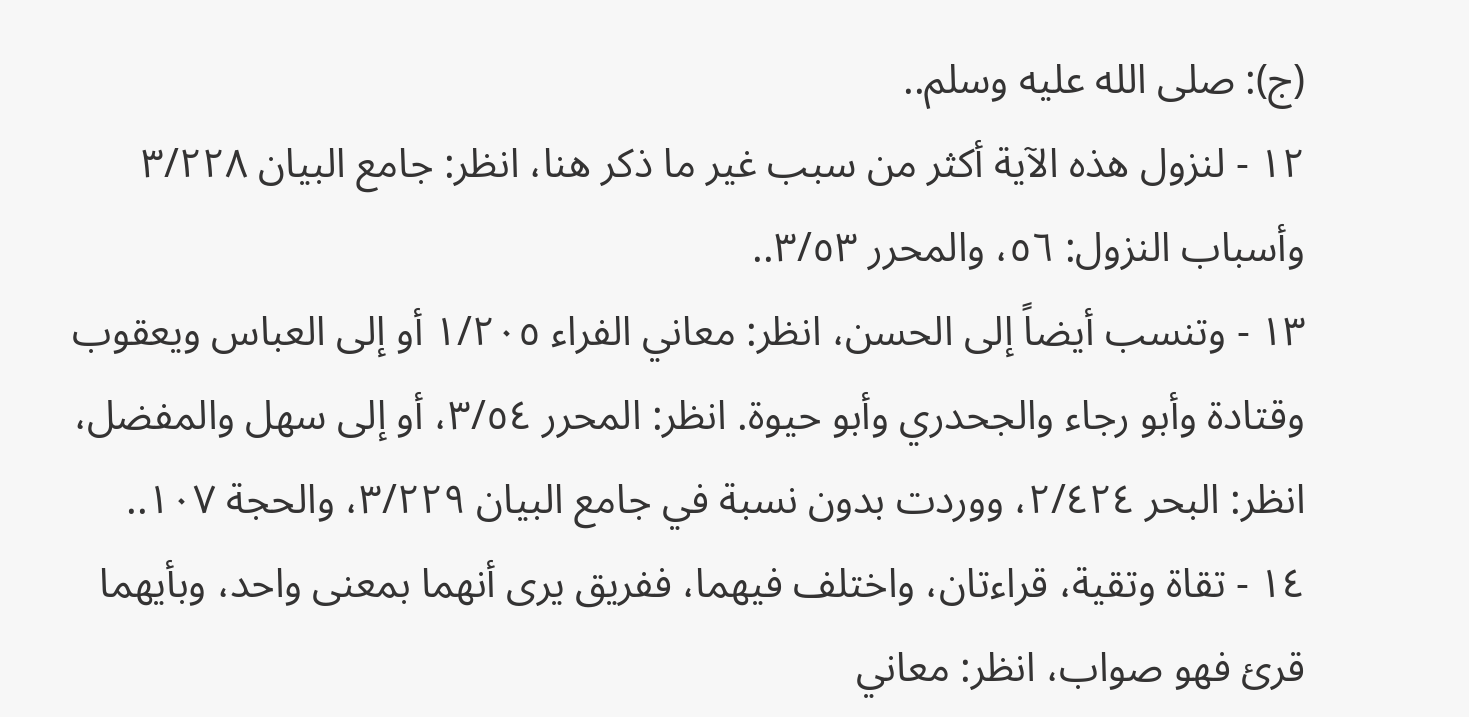(ج): صلى الله عليه وسلم..
١٢ - لنزول هذه الآية أكثر من سبب غير ما ذكر هنا، انظر: جامع البيان ٣/٢٢٨ وأسباب النزول: ٥٦، والمحرر ٣/٥٣..
١٣ - وتنسب أيضاً إلى الحسن، انظر: معاني الفراء ١/٢٠٥ أو إلى العباس ويعقوب وقتادة وأبو رجاء والجحدري وأبو حيوة. انظر: المحرر ٣/٥٤، أو إلى سهل والمفضل، انظر: البحر ٢/٤٢٤، ووردت بدون نسبة في جامع البيان ٣/٢٢٩، والحجة ١٠٧..
١٤ - تقاة وتقية، قراءتان، واختلف فيهما، ففريق يرى أنهما بمعنى واحد، وبأيهما قرئ فهو صواب، انظر: معاني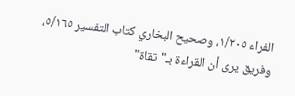الفراء ١/٢٠٥، وصحيح البخاري كتاب التفسير ٥/١٦٥، وفريق يرى أن القراءة بـ"تقاة"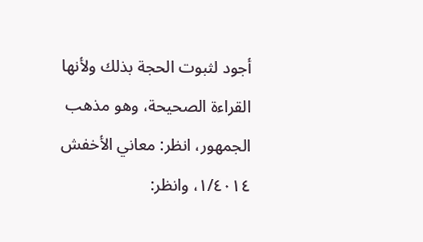أجود لثبوت الحجة بذلك ولأنها القراءة الصحيحة، وهو مذهب الجمهور، انظر: معاني الأخفش ١/٤٠١٤، وانظر: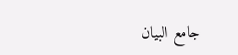جامع البيان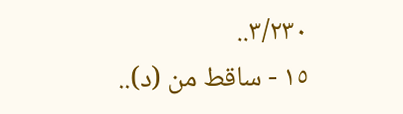٣/٢٣٠..
١٥ - ساقط من (د)..